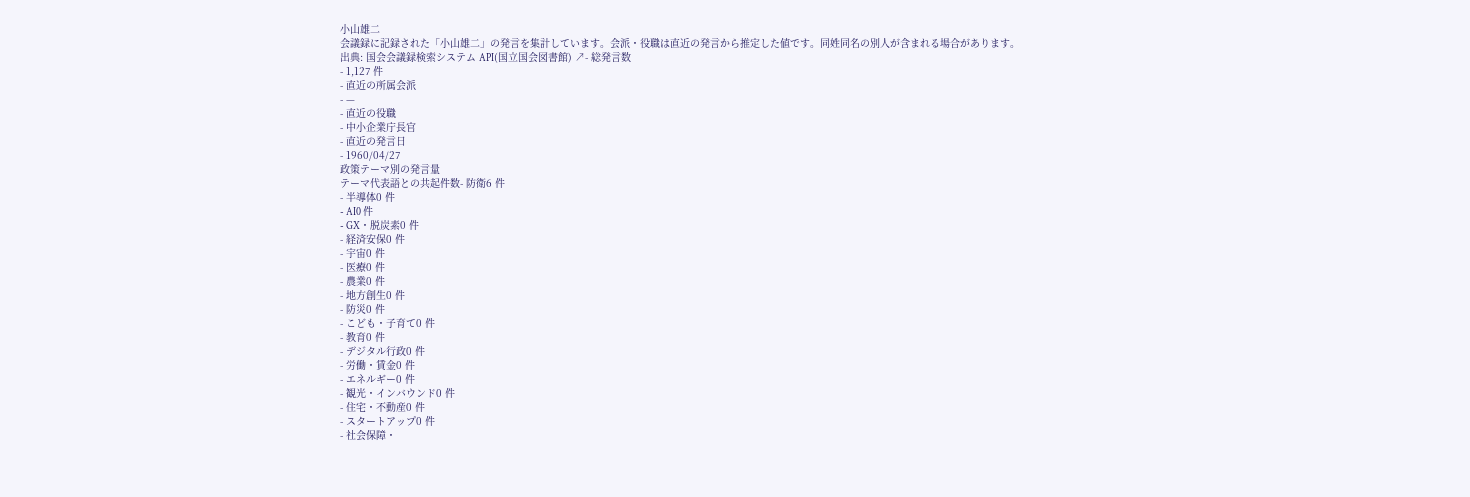小山雄二
会議録に記録された「小山雄二」の発言を集計しています。会派・役職は直近の発言から推定した値です。同姓同名の別人が含まれる場合があります。
出典: 国会会議録検索システム API(国立国会図書館) ↗- 総発言数
- 1,127 件
- 直近の所属会派
- —
- 直近の役職
- 中小企業庁長官
- 直近の発言日
- 1960/04/27
政策テーマ別の発言量
テーマ代表語との共起件数- 防衛6 件
- 半導体0 件
- AI0 件
- GX・脱炭素0 件
- 経済安保0 件
- 宇宙0 件
- 医療0 件
- 農業0 件
- 地方創生0 件
- 防災0 件
- こども・子育て0 件
- 教育0 件
- デジタル行政0 件
- 労働・賃金0 件
- エネルギー0 件
- 観光・インバウンド0 件
- 住宅・不動産0 件
- スタートアップ0 件
- 社会保障・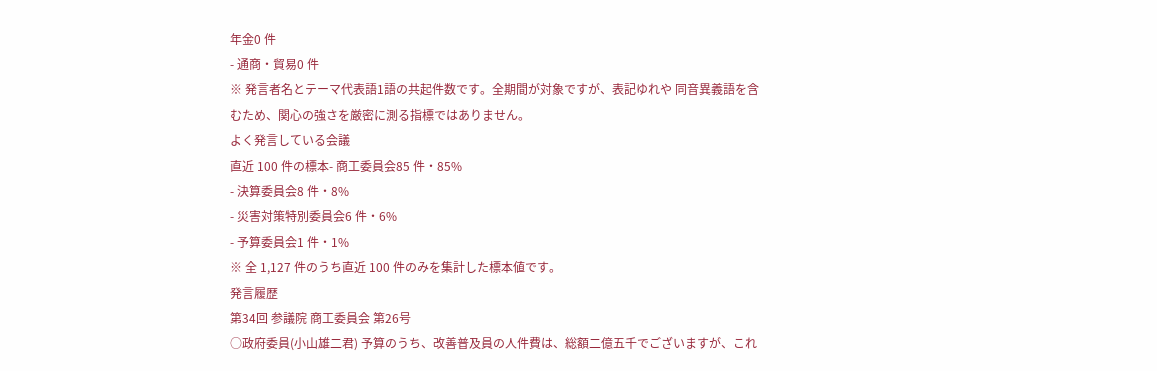年金0 件
- 通商・貿易0 件
※ 発言者名とテーマ代表語1語の共起件数です。全期間が対象ですが、表記ゆれや 同音異義語を含むため、関心の強さを厳密に測る指標ではありません。
よく発言している会議
直近 100 件の標本- 商工委員会85 件・85%
- 決算委員会8 件・8%
- 災害対策特別委員会6 件・6%
- 予算委員会1 件・1%
※ 全 1,127 件のうち直近 100 件のみを集計した標本値です。
発言履歴
第34回 参議院 商工委員会 第26号
○政府委員(小山雄二君) 予算のうち、改善普及員の人件費は、総額二億五千でございますが、これ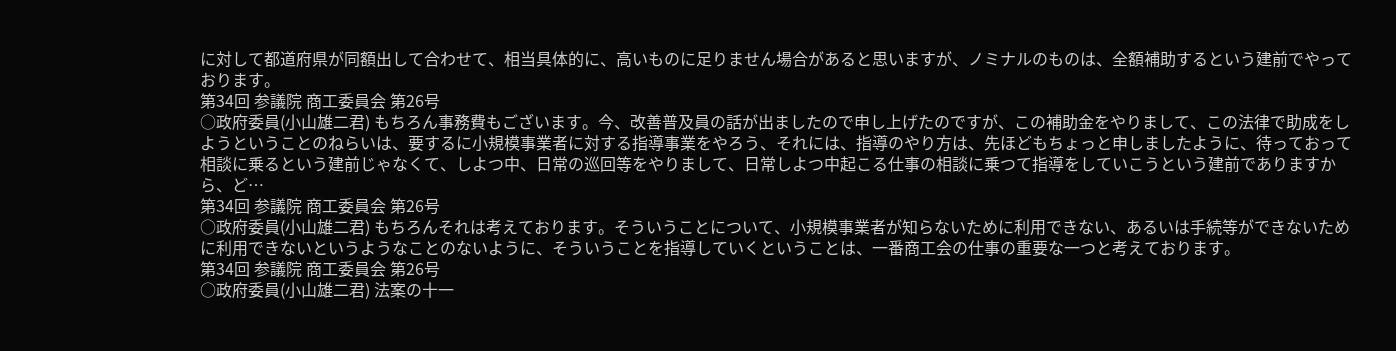に対して都道府県が同額出して合わせて、相当具体的に、高いものに足りません場合があると思いますが、ノミナルのものは、全額補助するという建前でやっております。
第34回 参議院 商工委員会 第26号
○政府委員(小山雄二君) もちろん事務費もございます。今、改善普及員の話が出ましたので申し上げたのですが、この補助金をやりまして、この法律で助成をしようということのねらいは、要するに小規模事業者に対する指導事業をやろう、それには、指導のやり方は、先ほどもちょっと申しましたように、待っておって相談に乗るという建前じゃなくて、しよつ中、日常の巡回等をやりまして、日常しよつ中起こる仕事の相談に乗つて指導をしていこうという建前でありますから、ど…
第34回 参議院 商工委員会 第26号
○政府委員(小山雄二君) もちろんそれは考えております。そういうことについて、小規模事業者が知らないために利用できない、あるいは手続等ができないために利用できないというようなことのないように、そういうことを指導していくということは、一番商工会の仕事の重要な一つと考えております。
第34回 参議院 商工委員会 第26号
○政府委員(小山雄二君) 法案の十一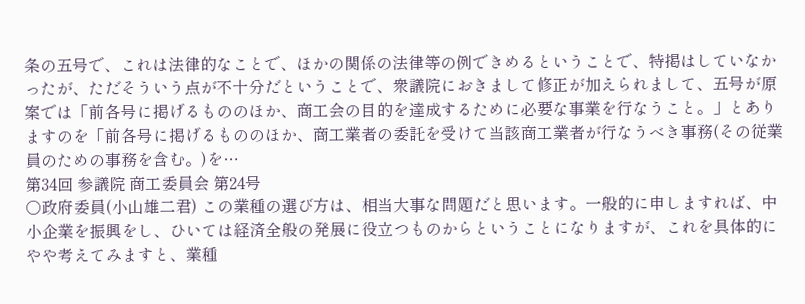条の五号で、これは法律的なことで、ほかの関係の法律等の例できめるということで、特掲はしていなかったが、ただそういう点が不十分だということで、衆議院におきまして修正が加えられまして、五号が原案では「前各号に掲げるもののほか、商工会の目的を達成するために必要な事業を行なうこと。」とありますのを「前各号に掲げるもののほか、商工業者の委託を受けて当該商工業者が行なうべき事務(その従業員のための事務を含む。)を…
第34回 参議院 商工委員会 第24号
○政府委員(小山雄二君) この業種の選び方は、相当大事な問題だと思います。一般的に申しますれば、中小企業を振興をし、ひいては経済全般の発展に役立つものからということになりますが、これを具体的にやや考えてみますと、業種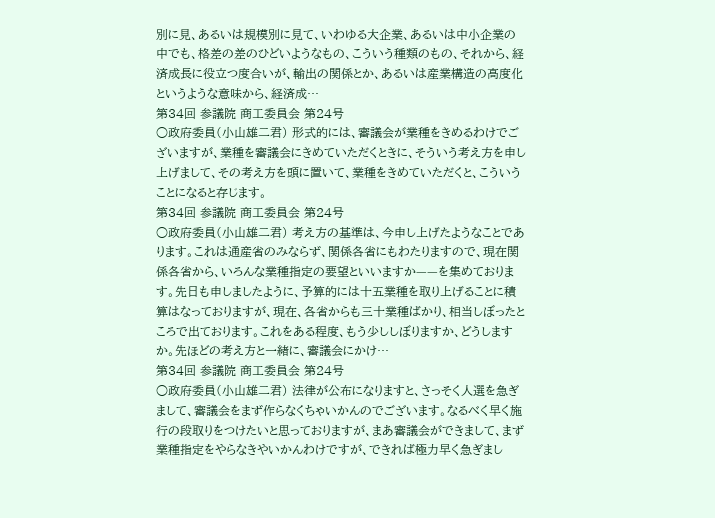別に見、あるいは規模別に見て、いわゆる大企業、あるいは中小企業の中でも、格差の差のひどいようなもの、こういう種類のもの、それから、経済成長に役立つ度合いが、輸出の関係とか、あるいは産業構造の高度化というような意味から、経済成…
第34回 参議院 商工委員会 第24号
○政府委員(小山雄二君) 形式的には、審議会が業種をきめるわけでございますが、業種を審議会にきめていただくときに、そういう考え方を申し上げまして、その考え方を頭に置いて、業種をきめていただくと、こういうことになると存じます。
第34回 参議院 商工委員会 第24号
○政府委員(小山雄二君) 考え方の基準は、今申し上げたようなことであります。これは通産省のみならず、関係各省にもわたりますので、現在関係各省から、いろんな業種指定の要望といいますか——を集めております。先日も申しましたように、予算的には十五業種を取り上げることに積算はなっておりますが、現在、各省からも三十業種ばかり、相当しぼったところで出ております。これをある程度、もう少ししぼりますか、どうしますか。先ほどの考え方と一緒に、審議会にかけ…
第34回 参議院 商工委員会 第24号
○政府委員(小山雄二君) 法律が公布になりますと、さっそく人選を急ぎまして、審議会をまず作らなくちゃいかんのでございます。なるべく早く施行の段取りをつけたいと思っておりますが、まあ審議会ができまして、まず業種指定をやらなきやいかんわけですが、できれば極力早く急ぎまし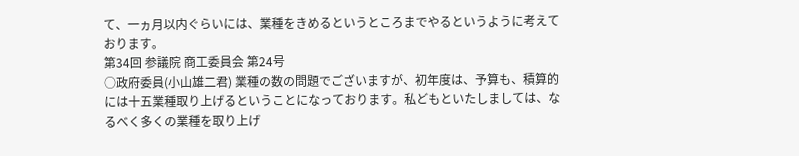て、一ヵ月以内ぐらいには、業種をきめるというところまでやるというように考えております。
第34回 参議院 商工委員会 第24号
○政府委員(小山雄二君) 業種の数の問題でございますが、初年度は、予算も、積算的には十五業種取り上げるということになっております。私どもといたしましては、なるべく多くの業種を取り上げ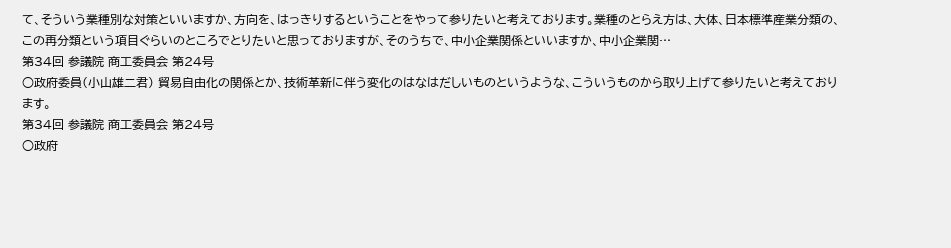て、そういう業種別な対策といいますか、方向を、はっきりするということをやって参りたいと考えております。業種のとらえ方は、大体、日本標準産業分類の、この再分類という項目ぐらいのところでとりたいと思っておりますが、そのうちで、中小企業関係といいますか、中小企業関…
第34回 参議院 商工委員会 第24号
○政府委員(小山雄二君) 貿易自由化の関係とか、技術革新に伴う変化のはなはだしいものというような、こういうものから取り上げて参りたいと考えております。
第34回 参議院 商工委員会 第24号
○政府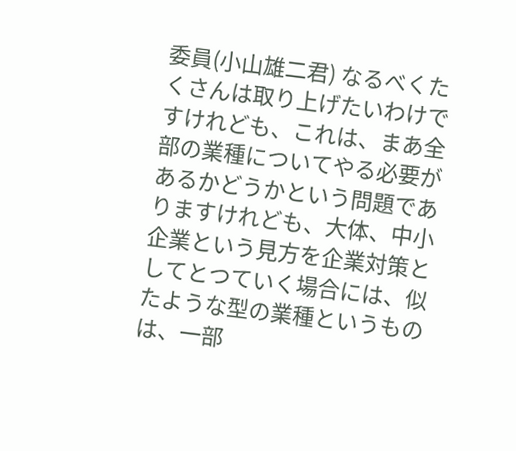委員(小山雄二君) なるべくたくさんは取り上げたいわけですけれども、これは、まあ全部の業種についてやる必要があるかどうかという問題でありますけれども、大体、中小企業という見方を企業対策としてとつていく場合には、似たような型の業種というものは、一部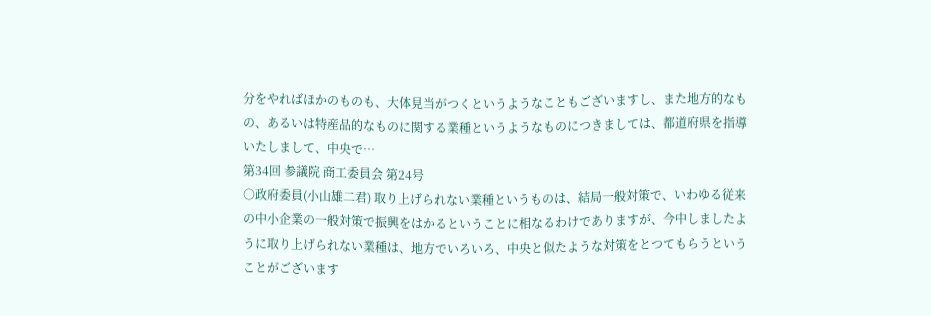分をやればほかのものも、大体見当がつくというようなこともございますし、また地方的なもの、あるいは特産品的なものに関する業種というようなものにつきましては、都道府県を指導いたしまして、中央で…
第34回 参議院 商工委員会 第24号
○政府委員(小山雄二君) 取り上げられない業種というものは、結局一般対策で、いわゆる従来の中小企業の一般対策で振興をはかるということに相なるわけでありますが、今中しましたように取り上げられない業種は、地方でいろいろ、中央と似たような対策をとつてもらうということがございます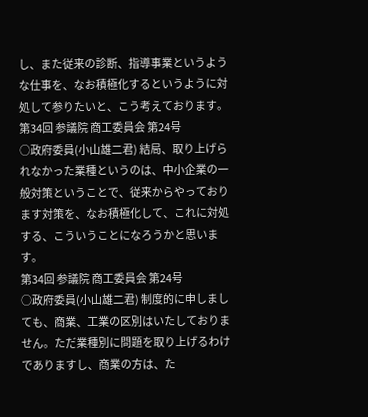し、また従来の診断、指導事業というような仕事を、なお積極化するというように対処して参りたいと、こう考えております。
第34回 参議院 商工委員会 第24号
○政府委員(小山雄二君) 結局、取り上げられなかった業種というのは、中小企業の一般対策ということで、従来からやっております対策を、なお積極化して、これに対処する、こういうことになろうかと思います。
第34回 参議院 商工委員会 第24号
○政府委員(小山雄二君) 制度的に申しましても、商業、工業の区別はいたしておりません。ただ業種別に問題を取り上げるわけでありますし、商業の方は、た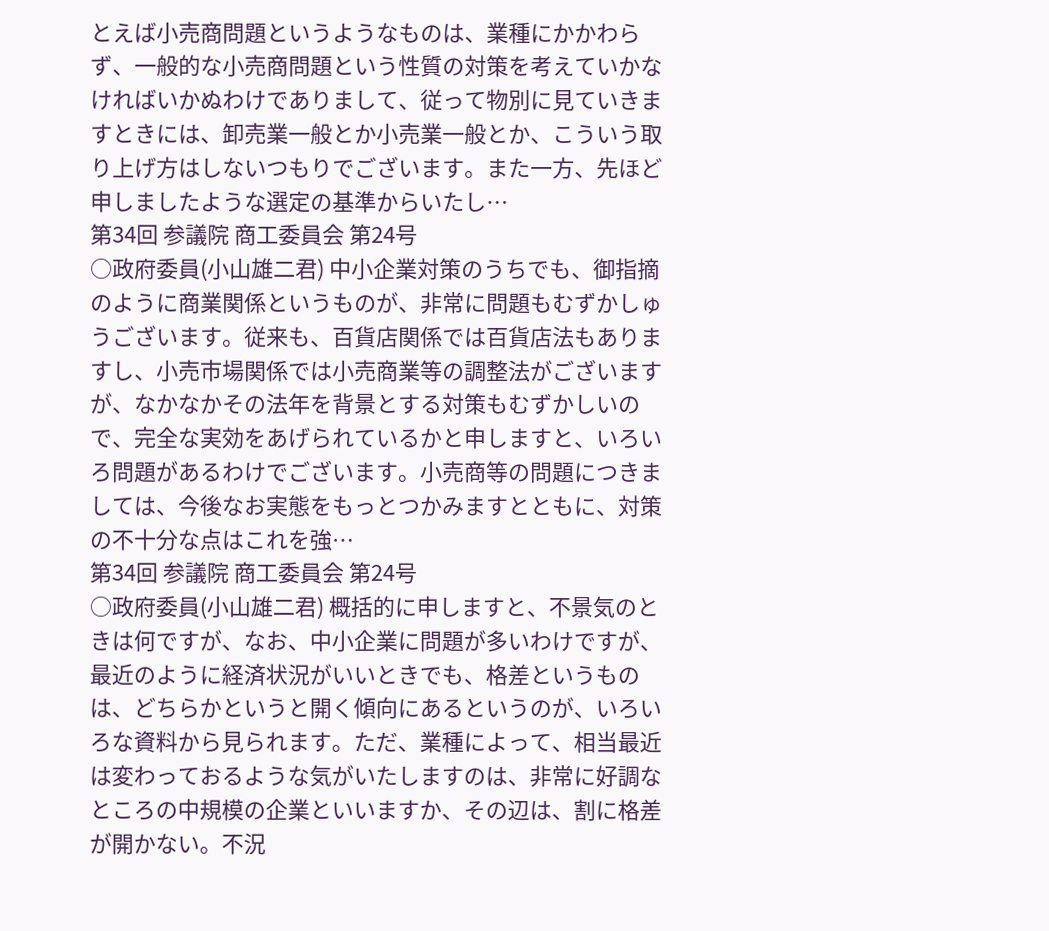とえば小売商問題というようなものは、業種にかかわらず、一般的な小売商問題という性質の対策を考えていかなければいかぬわけでありまして、従って物別に見ていきますときには、卸売業一般とか小売業一般とか、こういう取り上げ方はしないつもりでございます。また一方、先ほど申しましたような選定の基準からいたし…
第34回 参議院 商工委員会 第24号
○政府委員(小山雄二君) 中小企業対策のうちでも、御指摘のように商業関係というものが、非常に問題もむずかしゅうございます。従来も、百貨店関係では百貨店法もありますし、小売市場関係では小売商業等の調整法がございますが、なかなかその法年を背景とする対策もむずかしいので、完全な実効をあげられているかと申しますと、いろいろ問題があるわけでございます。小売商等の問題につきましては、今後なお実態をもっとつかみますとともに、対策の不十分な点はこれを強…
第34回 参議院 商工委員会 第24号
○政府委員(小山雄二君) 概括的に申しますと、不景気のときは何ですが、なお、中小企業に問題が多いわけですが、最近のように経済状況がいいときでも、格差というものは、どちらかというと開く傾向にあるというのが、いろいろな資料から見られます。ただ、業種によって、相当最近は変わっておるような気がいたしますのは、非常に好調なところの中規模の企業といいますか、その辺は、割に格差が開かない。不況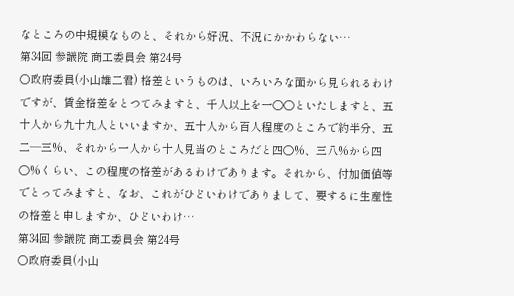なところの中規模なものと、それから好況、不況にかかわらない…
第34回 参議院 商工委員会 第24号
○政府委員(小山雄二君) 格差というものは、いろいろな面から見られるわけですが、賃金格差をとつてみますと、千人以上を一〇〇といたしますと、五十人から九十九人といいますか、五十人から百人程度のところで約半分、五二—三%、それから一人から十人見当のところだと四〇%、三八%から四〇%くらい、この程度の格差があるわけであります。それから、付加価値等でとってみますと、なお、これがひどいわけでありまして、要するに生産性の格差と申しますか、ひどいわけ…
第34回 参議院 商工委員会 第24号
○政府委員(小山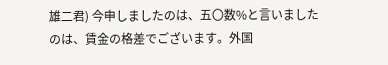雄二君) 今申しましたのは、五〇数%と言いましたのは、賃金の格差でございます。外国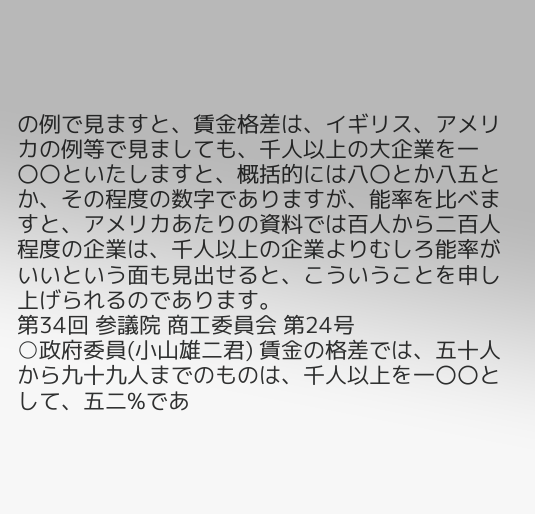の例で見ますと、賃金格差は、イギリス、アメリカの例等で見ましても、千人以上の大企業を一〇〇といたしますと、概括的には八〇とか八五とか、その程度の数字でありますが、能率を比べますと、アメリカあたりの資料では百人から二百人程度の企業は、千人以上の企業よりむしろ能率がいいという面も見出せると、こういうことを申し上げられるのであります。
第34回 参議院 商工委員会 第24号
○政府委員(小山雄二君) 賃金の格差では、五十人から九十九人までのものは、千人以上を一〇〇として、五二%であ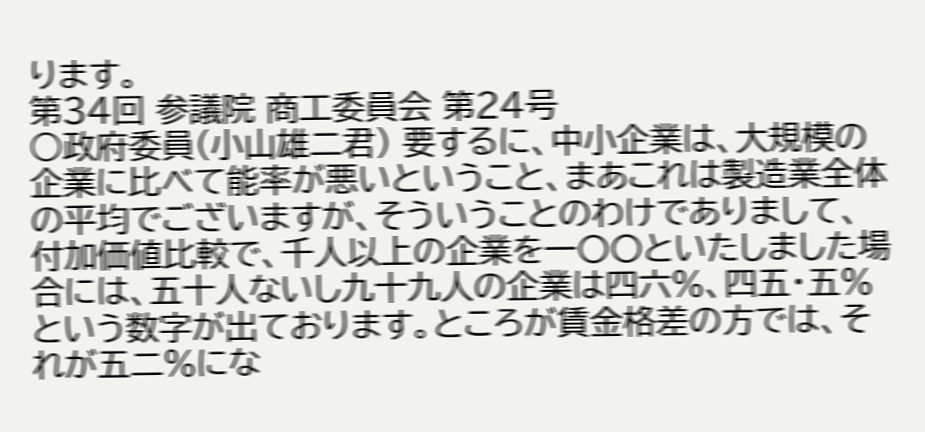ります。
第34回 参議院 商工委員会 第24号
○政府委員(小山雄二君) 要するに、中小企業は、大規模の企業に比べて能率が悪いということ、まあこれは製造業全体の平均でございますが、そういうことのわけでありまして、付加価値比較で、千人以上の企業を一〇〇といたしました場合には、五十人ないし九十九人の企業は四六%、四五・五%という数字が出ております。ところが賃金格差の方では、それが五二%にな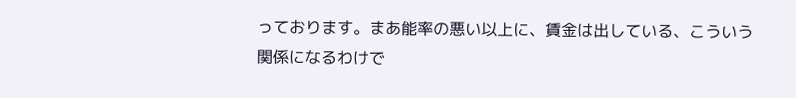っております。まあ能率の悪い以上に、賃金は出している、こういう関係になるわけで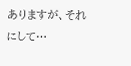ありますが、それにして…